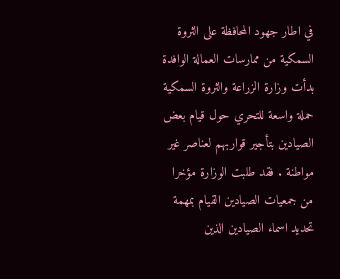في اطار جهود المحافظة على الثروة السمكية من ممارسات العمالة الوافدة بدأت وزارة الزراعة والثروة السمكية حملة واسعة للتحري حول قيام بعض الصيادين بتأجير قواربهم لعناصر غير مواطنة . فقد طلبت الوزارة مؤخرا من جمعيات الصيادين القيام بمهمة تحديد اسماء الصيادين الذين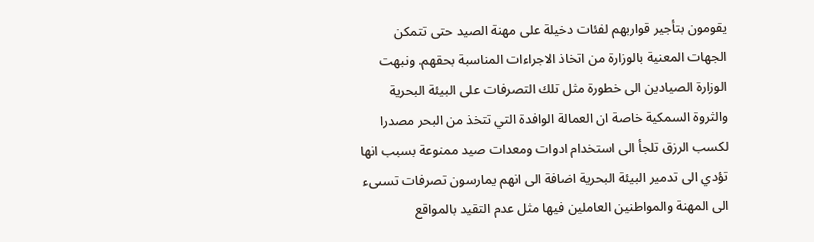يقومون بتأجير قواربهم لفئات دخيلة على مهنة الصيد حتى تتمكن الجهات المعنية بالوزارة من اتخاذ الاجراءات المناسبة بحقهم. ونبهت الوزارة الصيادين الى خطورة مثل تلك التصرفات على البيئة البحرية والثروة السمكية خاصة ان العمالة الوافدة التي تتخذ من البحر مصدرا لكسب الرزق تلجأ الى استخدام ادوات ومعدات صيد ممنوعة بسبب انها تؤدي الى تدمير البيئة البحرية اضافة الى انهم يمارسون تصرفات تسىىء الى المهنة والمواطنين العاملين فيها مثل عدم التقيد بالمواقع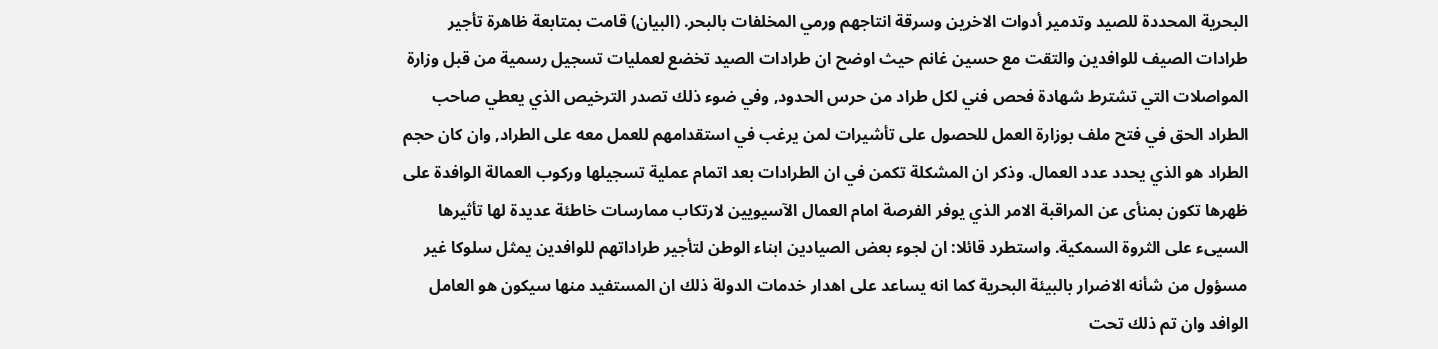البحرية المحددة للصيد وتدمير أدوات الاخرين وسرقة انتاجهم ورمي المخلفات بالبحر. (البيان) قامت بمتابعة ظاهرة تأجير طرادات الصيف للوافدين والتقت مع حسين غانم حيث اوضح ان طرادات الصيد تخضع لعمليات تسجيل رسمية من قبل وزارة المواصلات التي تشترط شهادة فحص فني لكل طراد من حرس الحدود, وفي ضوء ذلك تصدر الترخيص الذي يعطي صاحب الطراد الحق في فتح ملف بوزارة العمل للحصول على تأشيرات لمن يرغب في استقدامهم للعمل معه على الطراد, وان كان حجم الطراد هو الذي يحدد عدد العمال. وذكر ان المشكلة تكمن في ان الطرادات بعد اتمام عملية تسجيلها وركوب العمالة الوافدة على ظهرها تكون بمنأى عن المراقبة الامر الذي يوفر الفرصة امام العمال الآسيويين لارتكاب ممارسات خاطئة عديدة لها تأثيرها السيىء على الثروة السمكية. واستطرد قائلا: ان لجوء بعض الصيادين ابناء الوطن لتأجير طراداتهم للوافدين يمثل سلوكا غير مسؤول من شأنه الاضرار بالبيئة البحرية كما انه يساعد على اهدار خدمات الدولة ذلك ان المستفيد منها سيكون هو العامل الوافد وان تم ذلك تحت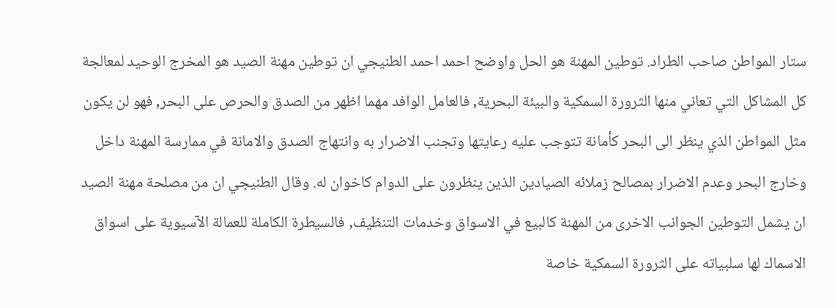ستار المواطن صاحب الطراد. توطين المهنة هو الحل واوضح احمد احمد الطنيجي ان توطين مهنة الصيد هو المخرج الوحيد لمعالجة كل المشاكل التي تعاني منها الثرورة السمكية والبيئة البحرية, فالعامل الوافد مهما اظهر من الصدق والحرص على البحر, فهو لن يكون مثل المواطن الذي ينظر الى البحر كأمانة تتوجب عليه رعايتها وتجنب الاضرار به وانتهاج الصدق والامانة في ممارسة المهنة داخل وخارج البحر وعدم الاضرار بمصالح زملائه الصيادين الذين ينظرون على الدوام كاخوان له. وقال الطنيجي ان من مصلحة مهنة الصيد ان يشمل التوطين الجوانب الاخرى من المهنة كالبيع في الاسواق وخدمات التنظيف, فالسيطرة الكاملة للعمالة الآسيوية على اسواق الاسماك لها سلبياته على الثرورة السمكية خاصة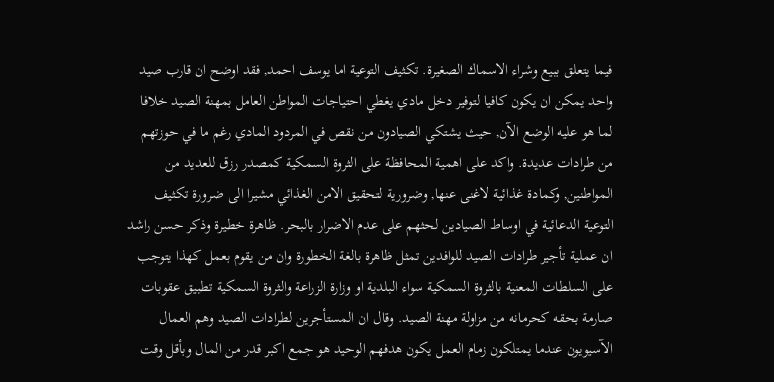فيما يتعلق ببيع وشراء الاسماك الصغيرة. تكثيف التوعية اما يوسف احمد, فقد اوضح ان قارب صيد واحد يمكن ان يكون كافيا لتوفير دخل مادي يغطي احتياجات المواطن العامل بمهنة الصيد خلافا لما هو عليه الوضع الآن, حيث يشتكي الصيادون من نقص في المردود المادي رغم ما في حوزتهم من طرادات عديدة. واكد على اهمية المحافظة على الثروة السمكية كمصدر رزق للعديد من المواطنين, وكمادة غذائية لاغنى عنها, وضرورية لتحقيق الامن الغذائي مشيرا الى ضرورة تكثيف التوعية الدعائية في اوساط الصيادين لحثهم على عدم الاضرار بالبحر. ظاهرة خطيرة وذكر حسن راشد ان عملية تأجير طرادات الصيد للوافدين تمثل ظاهرة بالغة الخطورة وان من يقوم بعمل كهذا يتوجب على السلطات المعنية بالثروة السمكية سواء البلدية او وزارة الزراعة والثروة السمكية تطبيق عقوبات صارمة بحقه كحرمانه من مزاولة مهنة الصيد. وقال ان المستأجرين لطرادات الصيد وهم العمال الآسيويون عندما يمتلكون زمام العمل يكون هدفهم الوحيد هو جمع اكبر قدر من المال وبأقل وقت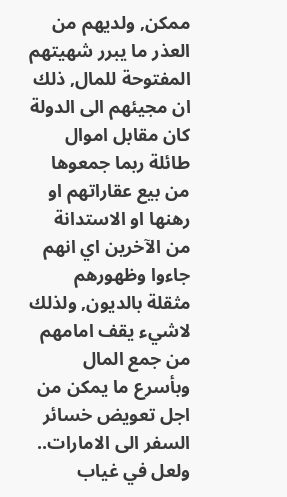ممكن, ولديهم من العذر ما يبرر شهيتهم المفتوحة للمال, ذلك ان مجيئهم الى الدولة كان مقابل اموال طائلة ربما جمعوها من بيع عقاراتهم او رهنها او الاستدانة من الآخرين اي انهم جاءوا وظهورهم مثقلة بالديون, ولذلك لاشيء يقف امامهم من جمع المال وبأسرع ما يمكن من اجل تعويض خسائر السفر الى الامارات.. ولعل في غياب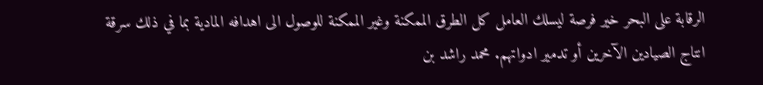الرقابة على البحر خير فرصة ليسلك العامل كل الطرق الممكنة وغير الممكنة للوصول الى اهدافه المادية بما في ذلك سرقة انتاج الصيادين الآخرين أو تدمير ادواتهم. محمد راشد بن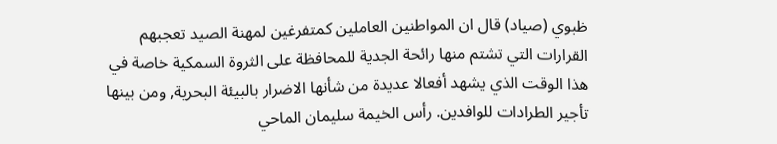ظبوي (صياد) قال ان المواطنين العاملين كمتفرغين لمهنة الصيد تعجبهم القرارات التي تشتم منها رائحة الجدية للمحافظة على الثروة السمكية خاصة في هذا الوقت الذي يشهد أفعالا عديدة من شأنها الاضرار بالبيئة البحرية, ومن بينها تأجير الطرادات للوافدين. رأس الخيمة سليمان الماحي